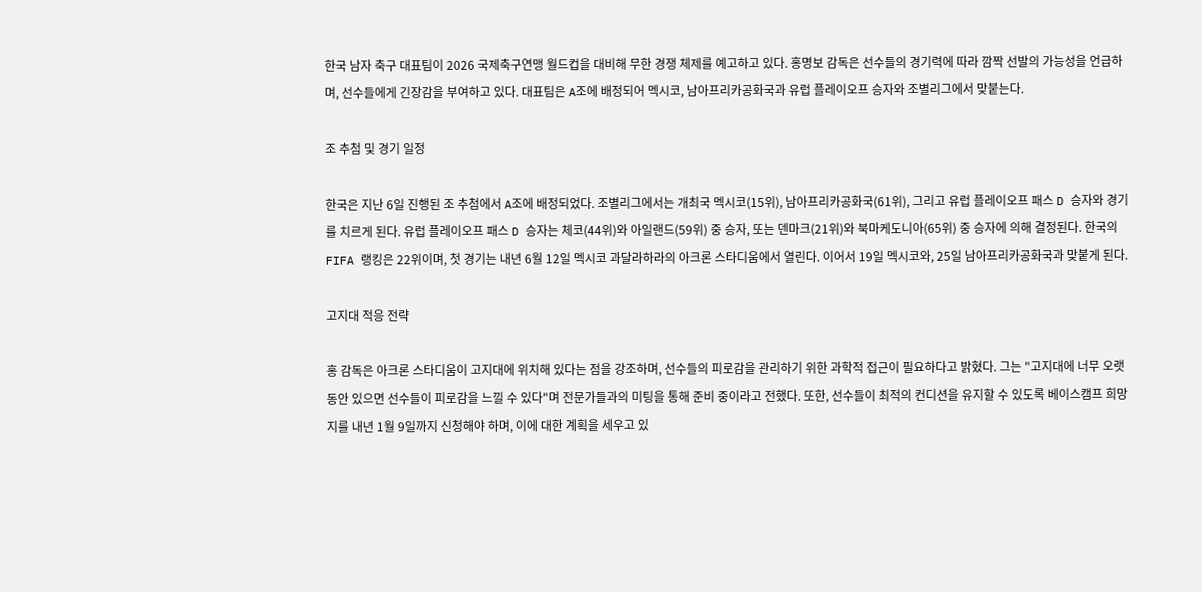한국 남자 축구 대표팀이 2026 국제축구연맹 월드컵을 대비해 무한 경쟁 체제를 예고하고 있다. 홍명보 감독은 선수들의 경기력에 따라 깜짝 선발의 가능성을 언급하며, 선수들에게 긴장감을 부여하고 있다. 대표팀은 A조에 배정되어 멕시코, 남아프리카공화국과 유럽 플레이오프 승자와 조별리그에서 맞붙는다.

조 추첨 및 경기 일정

한국은 지난 6일 진행된 조 추첨에서 A조에 배정되었다. 조별리그에서는 개최국 멕시코(15위), 남아프리카공화국(61위), 그리고 유럽 플레이오프 패스 D 승자와 경기를 치르게 된다. 유럽 플레이오프 패스 D 승자는 체코(44위)와 아일랜드(59위) 중 승자, 또는 덴마크(21위)와 북마케도니아(65위) 중 승자에 의해 결정된다. 한국의 FIFA 랭킹은 22위이며, 첫 경기는 내년 6월 12일 멕시코 과달라하라의 아크론 스타디움에서 열린다. 이어서 19일 멕시코와, 25일 남아프리카공화국과 맞붙게 된다.

고지대 적응 전략

홍 감독은 아크론 스타디움이 고지대에 위치해 있다는 점을 강조하며, 선수들의 피로감을 관리하기 위한 과학적 접근이 필요하다고 밝혔다. 그는 "고지대에 너무 오랫동안 있으면 선수들이 피로감을 느낄 수 있다"며 전문가들과의 미팅을 통해 준비 중이라고 전했다. 또한, 선수들이 최적의 컨디션을 유지할 수 있도록 베이스캠프 희망지를 내년 1월 9일까지 신청해야 하며, 이에 대한 계획을 세우고 있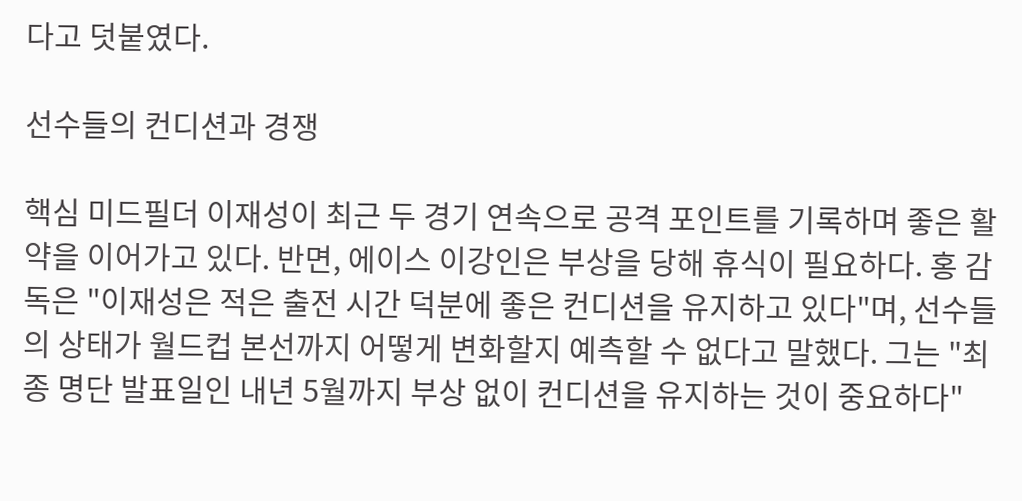다고 덧붙였다.

선수들의 컨디션과 경쟁

핵심 미드필더 이재성이 최근 두 경기 연속으로 공격 포인트를 기록하며 좋은 활약을 이어가고 있다. 반면, 에이스 이강인은 부상을 당해 휴식이 필요하다. 홍 감독은 "이재성은 적은 출전 시간 덕분에 좋은 컨디션을 유지하고 있다"며, 선수들의 상태가 월드컵 본선까지 어떻게 변화할지 예측할 수 없다고 말했다. 그는 "최종 명단 발표일인 내년 5월까지 부상 없이 컨디션을 유지하는 것이 중요하다"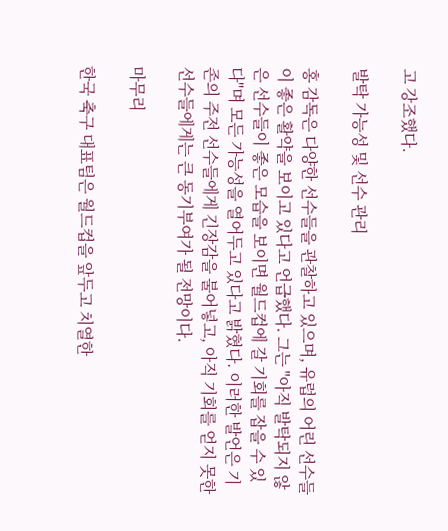고 강조했다.

발탁 가능성 및 선수 관리

홍 감독은 다양한 선수들을 관찰하고 있으며, 유럽의 어린 선수들이 좋은 활약을 보이고 있다고 언급했다. 그는 "아직 발탁되지 않은 선수들이 좋은 모습을 보이면 월드컵에 갈 기회를 잡을 수 있다"며 모든 가능성을 열어두고 있다고 밝혔다. 이러한 발언은 기존의 주전 선수들에게 긴장감을 불어넣고, 아직 기회를 얻지 못한 선수들에게는 큰 동기부여가 될 전망이다.

마무리

한국 축구 대표팀은 월드컵을 앞두고 치열한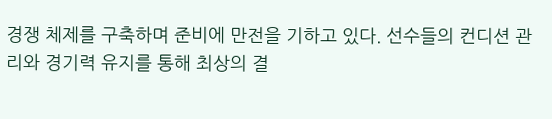경쟁 체제를 구축하며 준비에 만전을 기하고 있다. 선수들의 컨디션 관리와 경기력 유지를 통해 최상의 결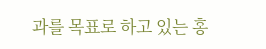과를 목표로 하고 있는 홍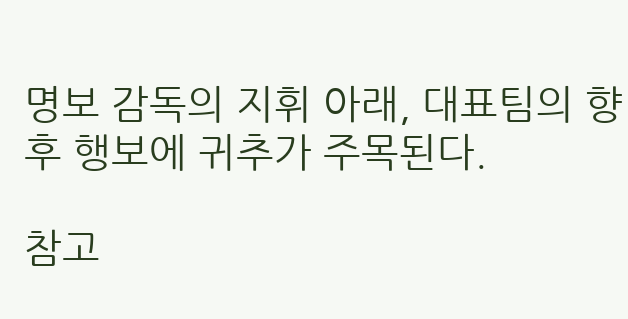명보 감독의 지휘 아래, 대표팀의 향후 행보에 귀추가 주목된다.

참고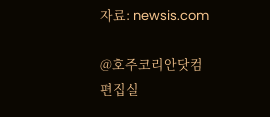자료: newsis.com

@호주코리안닷컴 편집실